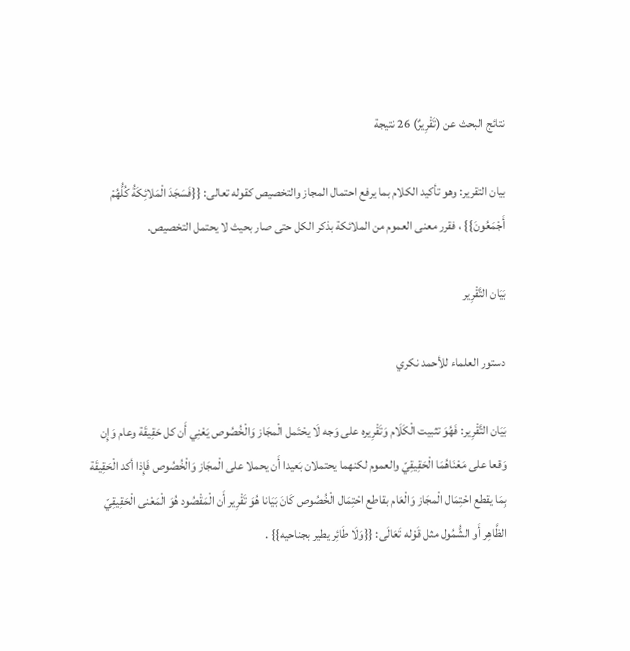نتائج البحث عن (تَقْرِيرٌ) 26 نتيجة

بيان التقرير: وهو تأكيد الكلام بما يرفع احتمال المجاز والتخصيص كقوله تعالى: {{فَسَجَدَ الْمَلائِكَةُ كُلُّهُمْ أَجْمَعُونَ}} ، فقرر معنى العموم من الملائكة بذكر الكل حتى صار بحيث لا يحتمل التخصيص.

بَيَان التَّقْرِير

دستور العلماء للأحمد نكري

بَيَان التَّقْرِير: فَهُوَ تثبيت الْكَلَام وَتَقْرِيره على وَجه لَا يحْتَمل الْمجَاز وَالْخُصُوص يَعْنِي أَن كل حَقِيقَة وعام وَإِن وَقعا على مَعْنَاهُمَا الْحَقِيقِيّ والعموم لكنهما يحتملان بَعيدا أَن يحملا على الْمجَاز وَالْخُصُوص فَإِذا أكد الْحَقِيقَة بِمَا يقطع احْتِمَال الْمجَاز وَالْعَام بقاطع احْتِمَال الْخُصُوص كَانَ بَيَانا هُوَ تَقْرِير أَن الْمَقْصُود هُوَ الْمَعْنى الْحَقِيقِيّ الظَّاهِر أَو الشُّمُول مثل قَوْله تَعَالَى: {{وَلَا طَائِر يطير بجناحيه}} .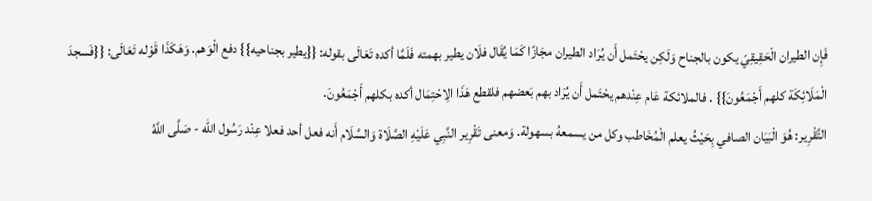فَإِن الطيران الْحَقِيقِيّ يكون بالجناح وَلَكِن يحْتَمل أَن يُرَاد الطيران مجَازًا كَمَا يُقَال فلَان يطير بهمته فَلَمَّا أكده تَعَالَى بقوله: {{يطير بجناحيه}} دفع الْوَهم. وَهَكَذَا قَوْله تَعَالَى: {{فَسجدَ الْمَلَائِكَة كلهم أَجْمَعُونَ}} . فالملائكة عَام عِنْدهم يحْتَمل أَن يُرَاد بهم بَعضهم فلقطع هَذَا الِاحْتِمَال أكده بكلهم أَجْمَعُونَ.
التَّقْرِير: هُوَ الْبَيَان الصافي بِحَيْثُ يعلم الْمُخَاطب وكل من يسمعهُ بسهولة. وَمعنى تَقْرِير النَّبِي عَلَيْهِ الصَّلَاة وَالسَّلَام أَنه فعل أحد فعلا عِنْد رَسُول الله - صَلَّى اللَّهُ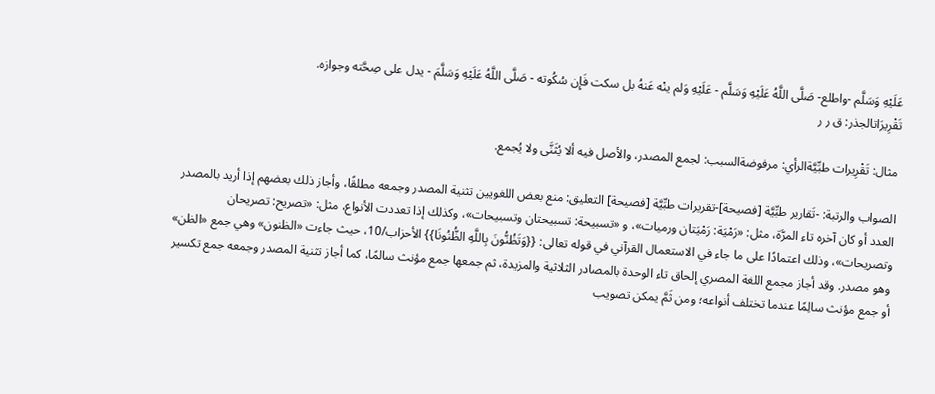عَلَيْهِ وَسَلَّم -واطلع- صَلَّى اللَّهُ عَلَيْهِ وَسَلَّم - عَلَيْهِ وَلم ينْه عَنهُ بل سكت فَإِن سُكُوته - صَلَّى اللَّهُ عَلَيْهِ وَسَلَّمَ - يدل على صِحَّته وجوازه.
تَقْرِيرَاتالجذر: ق ر ر

مثال: تَقْرِيرات طبِّيَّةالرأي: مرفوضةالسبب: لجمع المصدر، والأصل فيه ألا يُثَنَّى ولا يُجمع.

الصواب والرتبة: -تَقارير طبِّيَّة [فصيحة]-تقريرات طبِّيَّة [فصيحة] التعليق: منع بعض اللغويين تثنية المصدر وجمعه مطلقًا، وأجاز ذلك بعضهم إذا أريد بالمصدر العدد أو كان آخره تاء المرَّة، مثل: «رَمْيَة: رَمْيَتان ورميات»، و «تسبيحة: تسبيحتان وتسبيحات»، وكذلك إذا تعددت الأنواع، مثل: «تصريح: تصريحان وتصريحات»، وذلك اعتمادًا على ما جاء في الاستعمال القرآني في قوله تعالى: {{وَتَظُنُّونَ بِاللَّهِ الظُّنُونَا}} الأحزاب/10، حيث جاءت «الظنون» وهي جمع «الظن» وهو مصدر. وقد أجاز مجمع اللغة المصري إلحاق تاء الوحدة بالمصادر الثلاثية والمزيدة، ثم جمعها جمع مؤنث سالمًا، كما أجاز تثنية المصدر وجمعه جمع تكسير أو جمع مؤنث سالِمًا عندما تختلف أنواعه؛ ومن ثَمَّ يمكن تصويب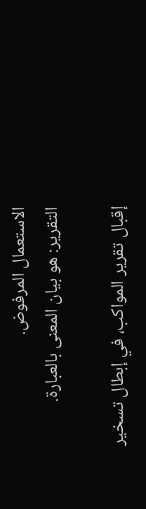الاستعمال المرفوض.
التقرير: هو بيان المعنى بالعبارة.

إقبال تقرير المواكب، في إبطال تسخير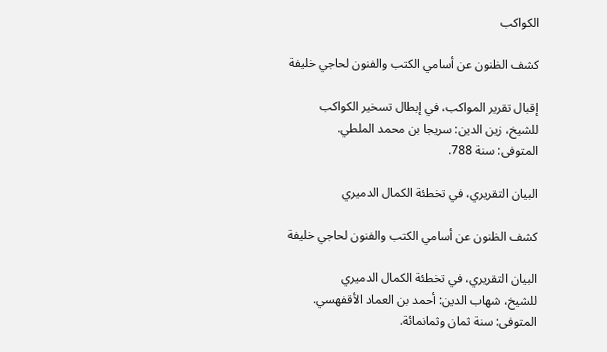الكواكب

كشف الظنون عن أسامي الكتب والفنون لحاجي خليفة

إقبال تقرير المواكب، في إبطال تسخير الكواكب
للشيخ، زين الدين: سريجا بن محمد الملطي.
المتوفى: سنة 788.

البيان التقريري، في تخطئة الكمال الدميري

كشف الظنون عن أسامي الكتب والفنون لحاجي خليفة

البيان التقريري، في تخطئة الكمال الدميري
للشيخ، شهاب الدين: أحمد بن العماد الأقفهسي.
المتوفى: سنة ثمان وثمانمائة.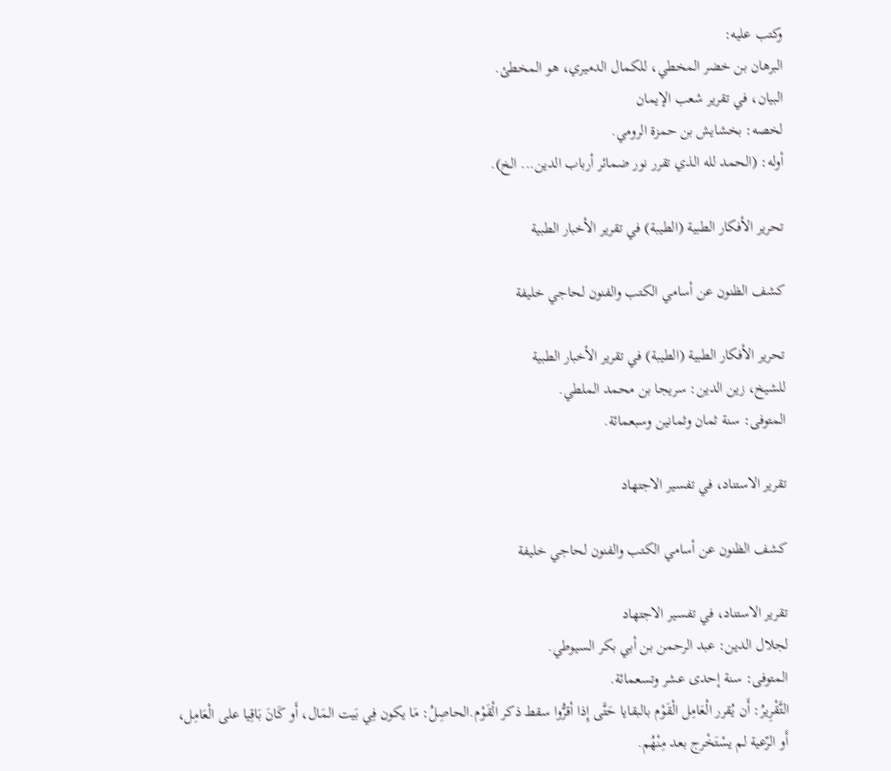وكتب عليه:
البرهان بن خضر المخطي، للكمال الدميري، هو المخطئ.
البيان، في تقرير شعب الإيمان
لخصه: بخشايش بن حمزة الرومي.
أوله: (الحمد لله الذي تقرر نور ضمائر أرباب الدين... الخ).

تحرير الأفكار الطبية (الطيبة) في تقرير الأخبار الطبية

كشف الظنون عن أسامي الكتب والفنون لحاجي خليفة

تحرير الأفكار الطبية (الطيبة) في تقرير الأخبار الطبية
للشيخ، زين الدين: سريجا بن محمد الملطي.
المتوفى: سنة ثمان وثمانين وسبعمائة.

تقرير الاستناد، في تفسير الاجتهاد

كشف الظنون عن أسامي الكتب والفنون لحاجي خليفة

تقرير الاستناد، في تفسير الاجتهاد
لجلال الدين: عبد الرحمن بن أبي بكر السيوطي.
المتوفى: سنة إحدى عشر وتسعمائة.
التَّقْرِيرُ: أَن يُقرر الْعَامِل الْقَوْم بالبقايا حَتَّى إِذا أقرُّوا سقط ذكر الْقَوْم.الحاصِلُ: مَا يكون فِي بَيت المَال، أَو كَانَ بَاقِيا على الْعَامِل، أَو الرّعية لم يسْتَخْرج بعد مِنْهُم.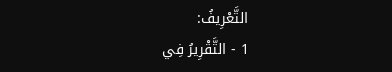التَّعْرِيفُ:
1 - التَّقْرِيرُ فِي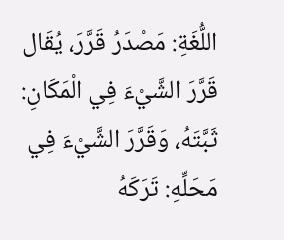اللُّغَةِ: مَصْدَرُ قَرَّرَ، يُقَال قَرَّرَ الشَّيْءَ فِي الْمَكَانِ: ثَبَّتَهُ، وَقَرَّرَ الشَّيْءَ فِي مَحَلِّهِ: تَرَكَهُ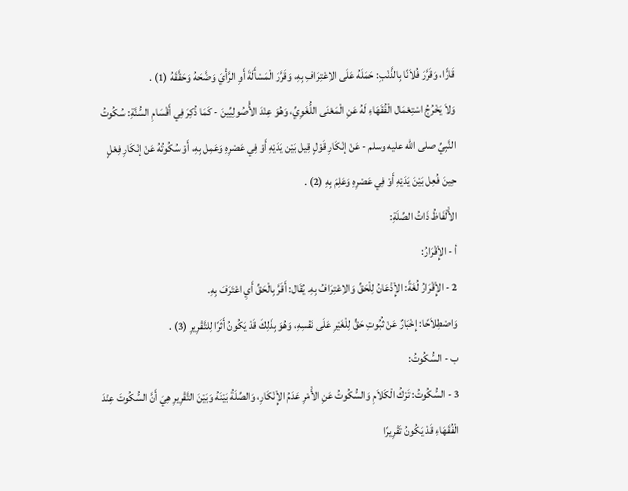قَارًّا، وَقَرَّرَ فُلاَنًا بِالذَّنْبِ: حَمَلَهُ عَلَى الاِعْتِرَافِ بِهِ، وَقَرَّرَ الْمَسْأَلَةَ أَوِ الرَّأْيَ وَضَّحَهُ وَحَقَّقَهُ (1) .
وَلاَ يَخْرُجُ اسْتِعْمَال الْفُقَهَاءِ لَهُ عَنِ الْمَعْنَى اللُّغَوِيِّ، وَهُوَ عِنْدَ الأُْصُولِيِّينَ - كَمَا ذُكِرَ فِي أَقْسَامِ السُّنَّةِ: سُكُوتُ النَّبِيِّ صلى الله عليه وسلم - عَنْ إنْكَارِ قَوْلٍ قِيل بَيْن يَدَيْهِ أَوْ فِي عَصْرِهِ وَعَمِل بِهِ، أَوْ سُكُوتُهُ عَنْ إنْكَارِ فِعْلٍ حِينَ فُعِل بَيْنَ يَدَيْهِ أَوْ فِي عَصْرِهِ وَعَلِمَ بِهِ (2) .
الأَْلْفَاظُ ذَاتُ الصِّلَةِ:
أ - الإِْقْرَارُ:
2 - الإِْقْرَارُ لُغَةً: الإِْذْعَانُ لِلْحَقِّ وَالاِعْتِرَافُ بِهِ. يُقَال: أَقَرَّ بِالْحَقِّ أَيِ اعْتَرَفَ بِهِ.
وَاصْطِلاَحًا: إِخْبَارٌ عَنْ ثُبُوتِ حَقٍّ لِلْغَيْرِ عَلَى نَفْسِهِ، وَهُوَ بِذَلِكَ قَدْ يَكُونُ أَثَرًا لِلتَّقْرِيرِ (3) .
ب - السُّكُوتُ:
3 - السُّكُوتُ: تَرْكُ الْكَلاَمِ وَالسُّكُوتُ عَنِ الأَْمْرِ عَدَمُ الإِْنْكَارِ، وَالصِّلَةُ بَيْنَهُ وَبَيْنَ التَّقْرِيرِ هِيَ أَنَّ السُّكُوتَ عِنْدَ الْفُقَهَاءِ قَدْ يَكُونُ تَقْرِيرًا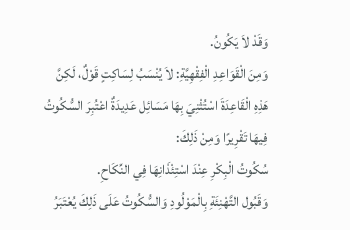وَقَدْ لاَ يَكُونُ.
وَمِنَ الْقَوَاعِدِ الْفِقْهِيَّةِ: لاَ يُنْسَبُ لِسَاكِتٍ قَوْلٌ، لَكِنَّ هَذِهِ الْقَاعِدَةَ اسْتُثْنِيَ بِهَا مَسَائِل عَدِيدَةٌ اعْتُبِرَ السُّكُوتُ فِيهَا تَقْرِيرًا وَمِنْ ذَلِكَ:
سُكُوتُ الْبِكْرِ عِنْدَ اسْتِئْذَانِهَا فِي النِّكَاحِ.
وَقَبُول التَّهْنِئَةِ بِالْمَوْلُودِ وَالسُّكُوتُ عَلَى ذَلِكَ يُعْتَبَرُ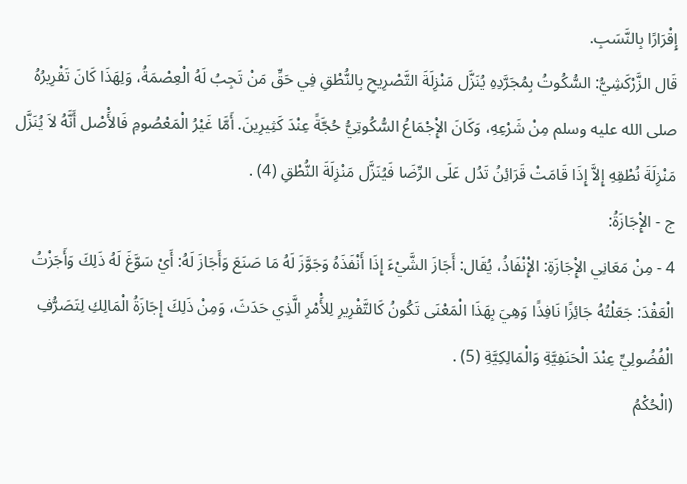إِقْرَارًا بِالنَّسَبِ.
قَال الزَّرْكَشِيُّ: السُّكُوتُ بِمُجَرَّدِهِ يُنَزَّل مَنْزِلَةَ التَّصْرِيحِ بِالنُّطْقِ فِي حَقِّ مَنْ تَجِبُ لَهُ الْعِصْمَةُ، وَلِهَذَا كَانَ تَقْرِيرُهُ صلى الله عليه وسلم مِنْ شَرْعِهِ، وَكَانَ الإِْجْمَاعُ السُّكُوتِيُّ حُجَّةً عِنْدَ كَثِيرِينَ. أَمَّا غَيْرُ الْمَعْصُومِ فَالأَْصْل أَنَّهُ لاَ يُنَزَّل مَنْزِلَةَ نُطْقِهِ إِلاَّ إِذَا قَامَتْ قَرَائِنُ تَدُل عَلَى الرِّضَا فَيُنَزَّل مَنْزِلَةَ النُّطْقِ (4) .
ج - الإِْجَازَةُ:
4 - مِنْ مَعَانِي الإِْجَازَةِ: الإِْنْفَاذُ، يُقَال: أَجَازَ الشَّيْءَ إِذَا أَنْفَذَهُ وَجَوَّزَ لَهُ مَا صَنَعَ وَأَجَازَ لَهُ: أَيْ سَوَّغَ لَهُ ذَلِكَ وَأَجَزْتُ الْعَقْدَ: جَعَلْتُهُ جَائِزًا نَافِذًا وَهِيَ بِهَذَا الْمَعْنَى تَكُونُ كَالتَّقْرِيرِ لِلأَْمْرِ الَّذِي حَدَثَ، وَمِنْ ذَلِكَ إِجَازَةُ الْمَالِكِ لِتَصَرُّفِ الْفُضُولِيِّ عِنْدَ الْحَنَفِيَّةِ وَالْمَالِكِيَّةِ (5) .
(الْحُكْمُ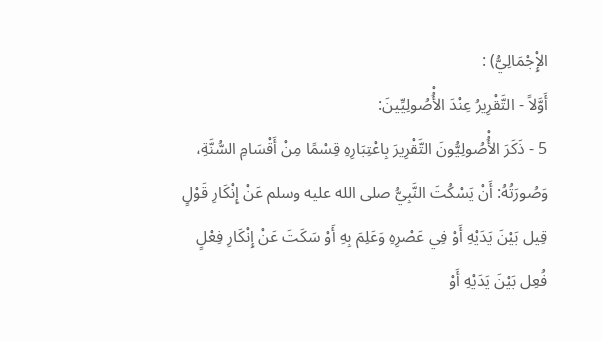الإِْجْمَالِيُّ) :
أَوَّلاً - التَّقْرِيرُ عِنْدَ الأُْصُولِيِّينَ:
5 - ذَكَرَ الأُْصُولِيُّونَ التَّقْرِيرَ بِاعْتِبَارِهِ قِسْمًا مِنْ أَقْسَامِ السُّنَّةِ، وَصُورَتُهُ: أَنْ يَسْكُتَ النَّبِيُّ صلى الله عليه وسلم عَنْ إِنْكَارِ قَوْلٍ قِيل بَيْنَ يَدَيْهِ أَوْ فِي عَصْرِهِ وَعَلِمَ بِهِ أَوْ سَكَتَ عَنْ إِنْكَارِ فِعْلٍ فُعِل بَيْنَ يَدَيْهِ أَوْ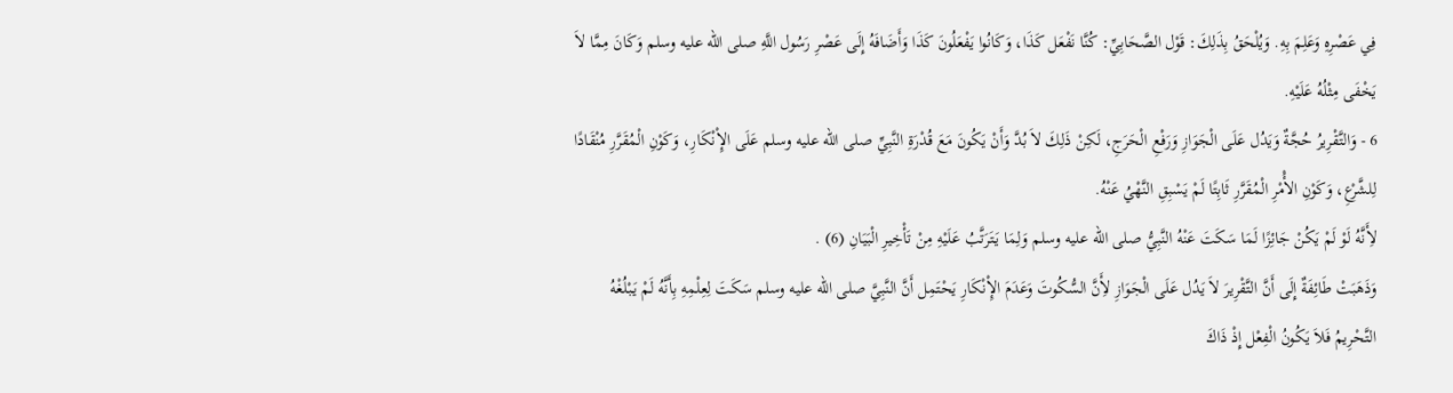فِي عَصْرِهِ وَعَلِمَ بِهِ. وَيُلْحَقُ بِذَلِكَ: قَوْل الصَّحَابِيِّ: كُنَّا نَفْعَل كَذَا، وَكَانُوا يَفْعَلُونَ كَذَا وَأَضَافَهُ إِلَى عَصْرِ رَسُول اللَّهِ صلى الله عليه وسلم وَكَانَ مِمَّا لاَ يَخْفَى مِثْلُهُ عَلَيْهِ.
6 - وَالتَّقْرِيرُ حُجَّةٌ وَيَدُل عَلَى الْجَوَازِ وَرَفْعِ الْحَرَجِ، لَكِنْ ذَلِكَ لاَ بُدَّ وَأَنْ يَكُونَ مَعَ قُدْرَةِ النَّبِيِّ صلى الله عليه وسلم عَلَى الإِْنْكَارِ، وَكَوْنِ الْمُقَرَّرِ مُنْقَادًا
لِلشَّرْعِ، وَكَوْنِ الأَْمْرِ الْمُقَرَّرِ ثَابِتًا لَمْ يَسْبِقِ النَّهْيُ عَنْهُ.
لأَِنَّهُ لَوْ لَمْ يَكُنْ جَائِزًا لَمَا سَكَتَ عَنْهُ النَّبِيُّ صلى الله عليه وسلم وَلِمَا يَتَرَتَّبُ عَلَيْهِ مِنْ تَأْخِيرِ الْبَيَانِ (6) .
وَذَهَبَتْ طَائِفَةٌ إِلَى أَنَّ التَّقْرِيرَ لاَ يَدُل عَلَى الْجَوَازِ لأَِنَّ السُّكُوتَ وَعَدَمَ الإِْنْكَارِ يَحْتَمِل أَنَّ النَّبِيَّ صلى الله عليه وسلم سَكَتَ لِعِلْمِهِ بِأَنَّهُ لَمْ يَبْلُغْهُ التَّحْرِيمُ فَلاَ يَكُونُ الْفِعْل إِذْ ذَاكَ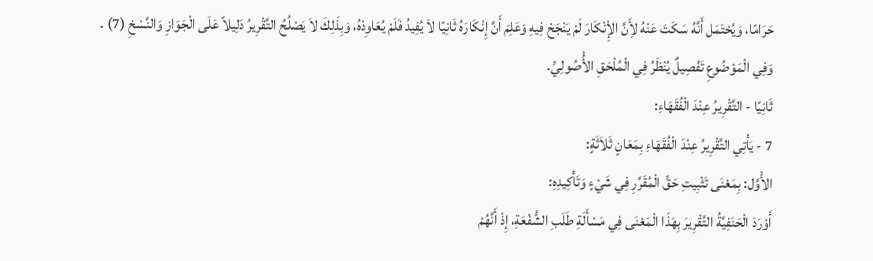حَرَامًا، وَيُحْتَمَل أَنَّهُ سَكَتَ عَنْهُ لأَِنَّ الإِْنْكَارَ لَمْ يَنْجَحْ فِيهِ وَعَلِمَ أَنَّ إِنْكَارَهُ ثَانِيًا لاَ يُفِيدُ فَلَمْ يُعَاوِدْهُ، وَبِذَلِكَ لاَ يَصْلُحُ التَّقْرِيرُ دَلِيلاً عَلَى الْجَوَازِ وَالنَّسْخِ (7) .
وَفِي الْمَوْضُوعِ تَفْصِيلٌ يُنْظَرُ فِي الْمُلْحَقِ الأُْصُولِيِّ.
ثَانِيًا - التَّقْرِيرُ عِنْدَ الْفُقَهَاءِ:
7 - يَأْتِي التَّقْرِيرُ عِنْدَ الْفُقَهَاءِ بِمَعَانٍ ثَلاَثَةٍ:
الأَْوَّل: بِمَعْنَى تَثْبِيتِ حَقِّ الْمُقَرَّرِ فِي شَيْءٍ وَتَأْكِيدِهِ:
أَوْرَدَ الْحَنَفِيَّةُ التَّقْرِيرَ بِهَذَا الْمَعْنَى فِي مَسْأَلَةِ طَلَبِ الشُّفْعَةِ، إِذْ أَنَّهُمْ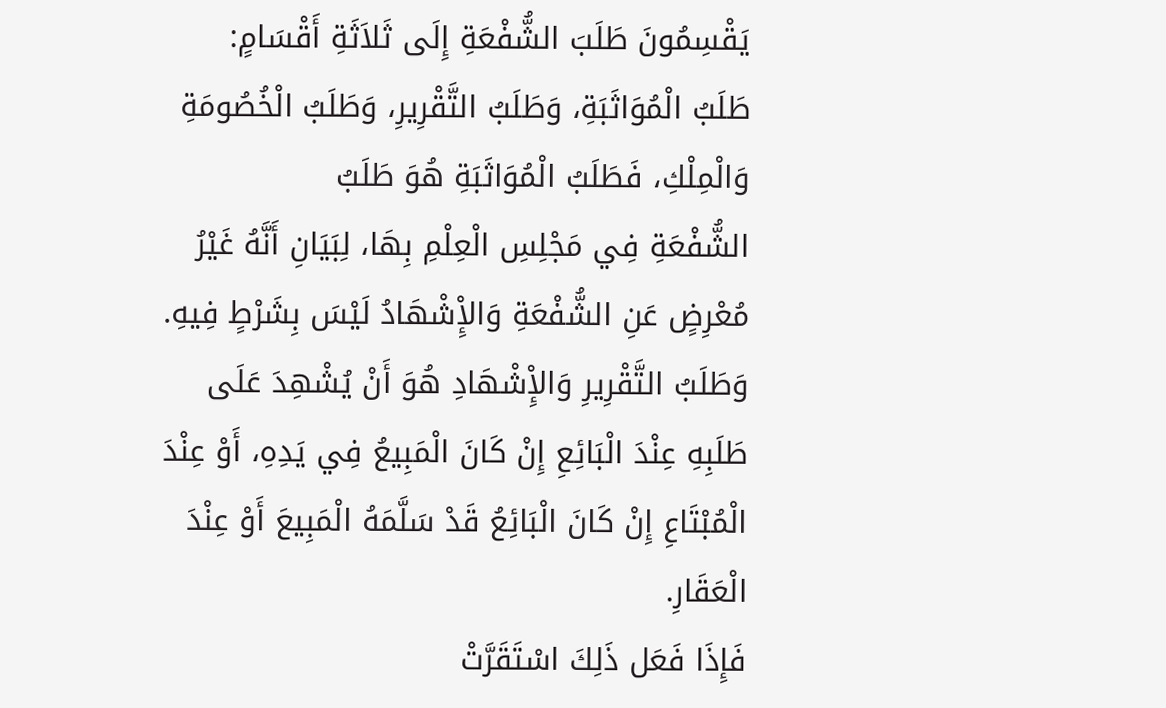يَقْسِمُونَ طَلَبَ الشُّفْعَةِ إِلَى ثَلاَثَةِ أَقْسَامٍ:
طَلَبُ الْمُوَاثَبَةِ، وَطَلَبُ التَّقْرِيرِ، وَطَلَبُ الْخُصُومَةِ وَالْمِلْكِ، فَطَلَبُ الْمُوَاثَبَةِ هُوَ طَلَبُ
الشُّفْعَةِ فِي مَجْلِسِ الْعِلْمِ بِهَا، لِبَيَانِ أَنَّهُ غَيْرُ مُعْرِضٍ عَنِ الشُّفْعَةِ وَالإِْشْهَادُ لَيْسَ بِشَرْطٍ فِيهِ.
وَطَلَبُ التَّقْرِيرِ وَالإِْشْهَادِ هُوَ أَنْ يُشْهِدَ عَلَى طَلَبِهِ عِنْدَ الْبَائِعِ إِنْ كَانَ الْمَبِيعُ فِي يَدِهِ، أَوْ عِنْدَ الْمُبْتَاعِ إِنْ كَانَ الْبَائِعُ قَدْ سَلَّمَهُ الْمَبِيعَ أَوْ عِنْدَ الْعَقَارِ.
فَإِذَا فَعَل ذَلِكَ اسْتَقَرَّتْ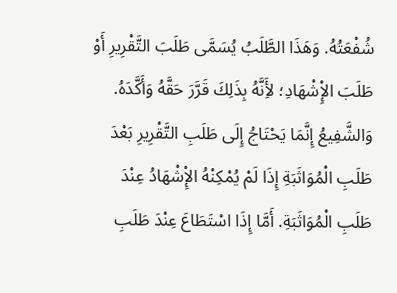شُفْعَتُهُ. وَهَذَا الطَّلَبُ يُسَمَّى طَلَبَ التَّقْرِيرِ أَوْ طَلَبَ الإِْشْهَادِ؛ لأَِنَّهُ بِذَلِكَ قَرَّرَ حَقَّهُ وَأَكَّدَهُ.
وَالشَّفِيعُ إِنَّمَا يَحْتَاجُ إِلَى طَلَبِ التَّقْرِيرِ بَعْدَ طَلَبِ الْمُوَاثَبَةِ إِذَا لَمْ يُمْكِنْهُ الإِْشْهَادُ عِنْدَ طَلَبِ الْمُوَاثَبَةِ. أَمَّا إِذَا اسْتَطَاعَ عِنْدَ طَلَبِ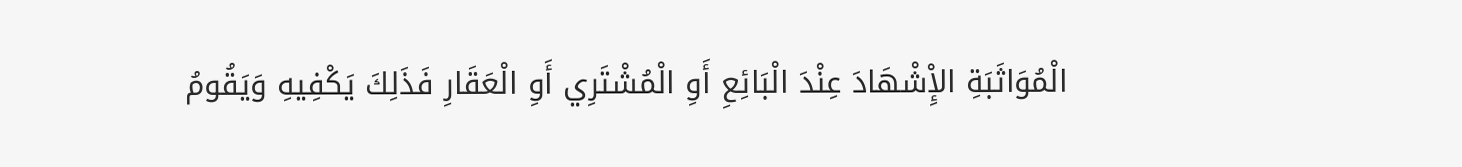الْمُوَاثَبَةِ الإِْشْهَادَ عِنْدَ الْبَائِعِ أَوِ الْمُشْتَرِي أَوِ الْعَقَارِ فَذَلِكَ يَكْفِيهِ وَيَقُومُ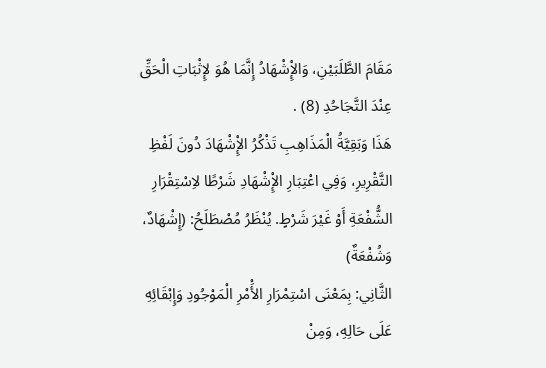مَقَامَ الطَّلَبَيْنِ، وَالإِْشْهَادُ إِنَّمَا هُوَ لإِثْبَاتِ الْحَقِّ عِنْدَ التَّجَاحُدِ (8) .
هَذَا وَبَقِيَّةُ الْمَذَاهِبِ تَذْكُرُ الإِْشْهَادَ دُونَ لَفْظِ التَّقْرِيرِ، وَفِي اعْتِبَارِ الإِْشْهَادِ شَرْطًا لاِسْتِقْرَارِ الشُّفْعَةِ أَوْ غَيْرَ شَرْطٍ. يُنْظَرُ مُصْطَلَحُ: (إِشْهَادٌ، وَشُفْعَةٌ)
الثَّانِي: بِمَعْنَى اسْتِمْرَارِ الأَْمْرِ الْمَوْجُودِ وَإِبْقَائِهِ عَلَى حَالِهِ، وَمِنْ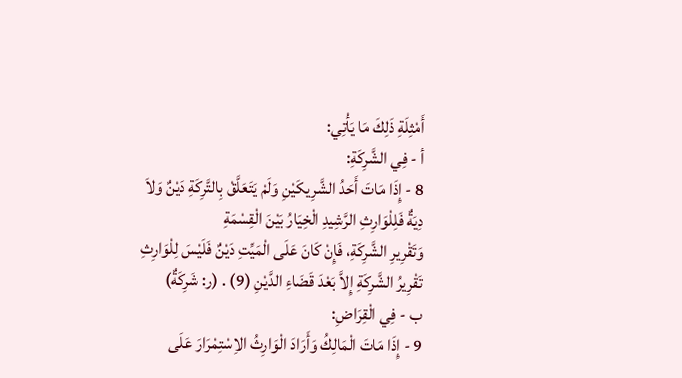أَمْثِلَةِ ذَلِكَ مَا يَأْتِي:
أ - فِي الشَّرِكَةِ:
8 - إِذَا مَاتَ أَحَدُ الشَّرِيكَيْنِ وَلَمْ يَتَعَلَّقْ بِالتَّرِكَةِ دَيْنٌ وَلاَ دِيَةٌ فَلِلْوَارِثِ الرَّشِيدِ الْخِيَارُ بَيْنَ الْقِسْمَةِ
وَتَقْرِيرِ الشَّرِكَةِ، فَإِنْ كَانَ عَلَى الْمَيِّتِ دَيْنٌ فَلَيْسَ لِلْوَارِثِ تَقْرِيرُ الشَّرِكَةِ إِلاَّ بَعْدَ قَضَاءِ الدَّيْنِ (9) . (ر: شَرِكَةٌ)
ب - فِي الْقِرَاضِ:
9 - إِذَا مَاتَ الْمَالِكُ وَأَرَادَ الْوَارِثُ الاِسْتِمْرَارَ عَلَى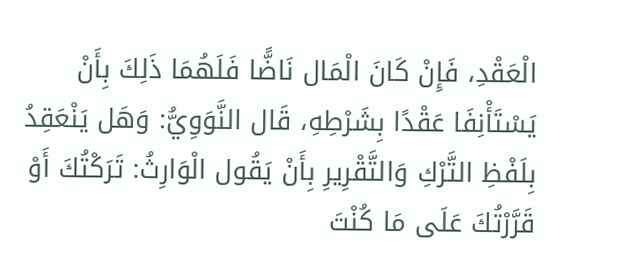الْعَقْدِ، فَإِنْ كَانَ الْمَال نَاضًّا فَلَهُمَا ذَلِكَ بِأَنْ يَسْتَأْنِفَا عَقْدًا بِشَرْطِهِ، قَال النَّوَوِيُّ: وَهَل يَنْعَقِدُ بِلَفْظِ التَّرْكِ وَالتَّقْرِيرِ بِأَنْ يَقُول الْوَارِثُ: تَرَكْتُكَ أَوْ قَرَّرْتُكَ عَلَى مَا كُنْتَ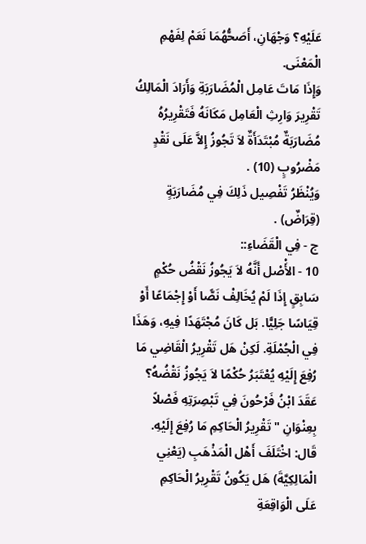عَلَيْهِ؟ وَجْهَانِ، أَصَحُّهُمَا نَعَمْ لِفَهْمِ الْمَعْنَى.
وَإِذَا مَاتَ عَامِل الْمُضَارَبَةِ وَأَرَادَ الْمَالِكُ تَقْرِيرَ وَارِثِ الْعَامِل مَكَانَهُ فَتَقْرِيرُهُ مُضَارَبَةٌ مُبْتَدَأَةٌ لاَ تَجُوزُ إِلاَّ عَلَى نَقْدٍ مَضْرُوبٍ (10) .
وَيُنْظَرُ تَفْصِيل ذَلِكَ فِي مُضَارَبَةٍ (قِرَاضٌ) .
ج - فِي الْقَضَاءِ::
10 - الأَْصْل أَنَّهُ لاَ يَجُوزُ نَقْضُ حُكْمٍ سَابِقٍ إِذَا لَمْ يُخَالِفْ نَصًّا أَوْ إِجْمَاعًا أَوْ قِيَاسًا جَلِيًّا. بَل كَانَ مُجْتَهَدًا فِيهِ، وَهَذَا فِي الْجُمْلَةِ. لَكِنْ هَل تَقْرِيرُ الْقَاضِي مَا رُفِعَ إِلَيْهِ يُعْتَبَرُ حُكْمًا لاَ يَجُوزُ نَقْضُهُ؟
عَقَدَ ابْنُ فَرْحُونَ فِي تَبْصِرَتِهِ فَصْلاً بِعِنْوَانِ " تَقْرِيرُ الْحَاكِمِ مَا رُفِعَ إِلَيْهِ. قَال: اخْتَلَفَ أَهْل الْمَذْهَبِ (يَعْنِي الْمَالِكِيَّةَ) هَل يَكُونُ تَقْرِيرُ الْحَاكِمِ
عَلَى الْوَاقِعَةِ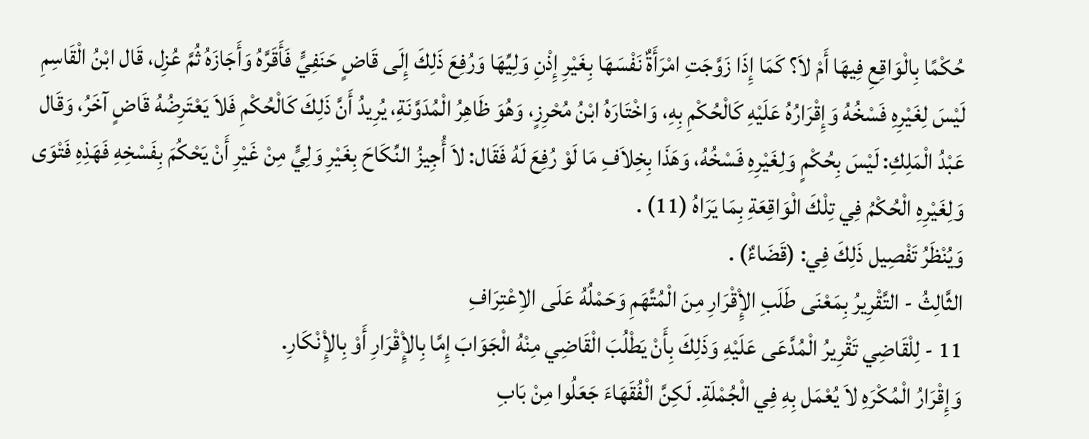حُكْمًا بِالْوَاقِعِ فِيهَا أَمْ لاَ؟ كَمَا إِذَا زَوَّجَتِ امْرَأَةٌ نَفْسَهَا بِغَيْرِ إِذْنِ وَلِيِّهَا وَرُفِعَ ذَلِكَ إِلَى قَاضٍ حَنَفِيٍّ فَأَقَرَّهُ وَأَجَازَهُ ثُمَّ عُزِل، قَال ابْنُ الْقَاسِمِ لَيْسَ لِغَيْرِهِ فَسْخُهُ وَإِقْرَارُهُ عَلَيْهِ كَالْحُكْمِ بِهِ، وَاخْتَارَهُ ابْنُ مُحْرِزٍ، وَهُوَ ظَاهِرُ الْمُدَوَّنَةِ، يُرِيدُ أَنَّ ذَلِكَ كَالْحُكْمِ فَلاَ يَعْتَرِضُهُ قَاضٍ آخَرُ، وَقَال عَبْدُ الْمَلِكِ: لَيْسَ بِحُكْمٍ وَلِغَيْرِهِ فَسْخُهُ، وَهَذَا بِخِلاَفِ مَا لَوْ رُفِعَ لَهُ فَقَال: لاَ أُجِيزُ النِّكَاحَ بِغَيْرِ وَلِيٍّ مِنْ غَيْرِ أَنْ يَحْكُمَ بِفَسْخِهِ فَهَذِهِ فَتْوَى وَلِغَيْرِهِ الْحُكْمُ فِي تِلْكَ الْوَاقِعَةِ بِمَا يَرَاهُ (11) .
وَيُنْظَرُ تَفْصِيل ذَلِكَ فِي: (قَضَاءٌ) .
الثَّالِثُ - التَّقْرِيرُ بِمَعْنَى طَلَبِ الإِْقْرَارِ مِنَ الْمُتَّهَمِ وَحَمْلُهُ عَلَى الاِعْتِرَافِ
11 - لِلْقَاضِي تَقْرِيرُ الْمُدَّعَى عَلَيْهِ وَذَلِكَ بِأَنْ يَطْلُبَ الْقَاضِي مِنْهُ الْجَوَابَ إِمَّا بِالإِْقْرَارِ أَوْ بِالإِْنْكَارِ.
وَإِقْرَارُ الْمُكْرَهِ لاَ يُعْمَل بِهِ فِي الْجُمْلَةِ. لَكِنَّ الْفُقَهَاءَ جَعَلُوا مِنْ بَابِ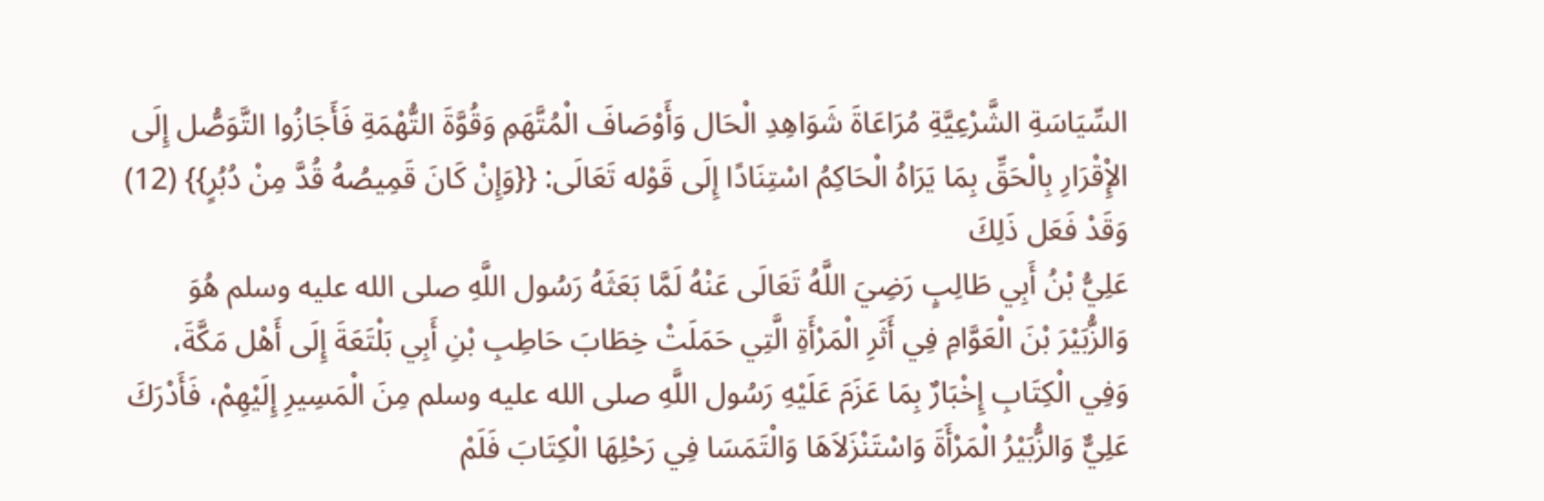السِّيَاسَةِ الشَّرْعِيَّةِ مُرَاعَاةَ شَوَاهِدِ الْحَال وَأَوْصَافَ الْمُتَّهَمِ وَقُوَّةَ التُّهْمَةِ فَأَجَازُوا التَّوَصُّل إِلَى الإِْقْرَارِ بِالْحَقِّ بِمَا يَرَاهُ الْحَاكِمُ اسْتِنَادًا إِلَى قَوْله تَعَالَى: {{وَإِنْ كَانَ قَمِيصُهُ قُدَّ مِنْ دُبُرٍ}} (12) وَقَدْ فَعَل ذَلِكَ
عَلِيُّ بْنُ أَبِي طَالِبٍ رَضِيَ اللَّهُ تَعَالَى عَنْهُ لَمَّا بَعَثَهُ رَسُول اللَّهِ صلى الله عليه وسلم هُوَ وَالزُّبَيْرَ بْنَ الْعَوَّامِ فِي أَثَرِ الْمَرْأَةِ الَّتِي حَمَلَتْ خِطَابَ حَاطِبِ بْنِ أَبِي بَلْتَعَةَ إِلَى أَهْل مَكَّةَ، وَفِي الْكِتَابِ إِخْبَارٌ بِمَا عَزَمَ عَلَيْهِ رَسُول اللَّهِ صلى الله عليه وسلم مِنَ الْمَسِيرِ إِلَيْهِمْ، فَأَدْرَكَ عَلِيٌّ وَالزُّبَيْرُ الْمَرْأَةَ وَاسْتَنْزَلاَهَا وَالْتَمَسَا فِي رَحْلِهَا الْكِتَابَ فَلَمْ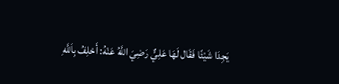يَجِدَا شَيْئًا فَقَال لَهَا عَلِيٌّ رَضِيَ اللَّهُ عَنْهُ: أَحْلِفُ بِاَللَّهِ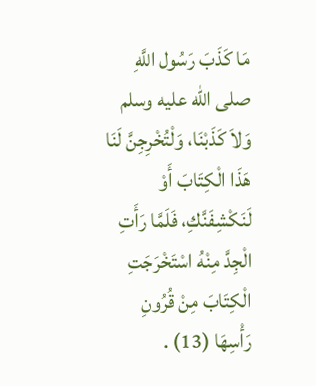مَا كَذَبَ رَسُول اللَّهِ صلى الله عليه وسلم وَلاَ كَذَبْنَا، وَلْتُخْرِجِنَّ لَنَا هَذَا الْكِتَابَ أَوْ لَنَكْشِفَنَّكِ، فَلَمَّا رَأَتِ الْجِدَّ مِنْهُ اسْتَخْرَجَتِ الْكِتَابَ مِنْ قُرُونِ رَأْسِهَا (13) .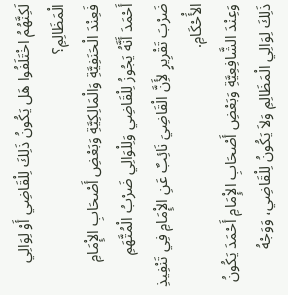لَكِنَّهُمُ اخْتَلَفُوا هَل يَكُونُ ذَلِكَ لِلْقَاضِي أَوْ لِوَالِي الْمَظَالِمِ؟
فَعِنْدَ الْحَنَفِيَّةِ وَالْمَالِكِيَّةِ وَبَعْضِ أَصْحَابِ الإِْمَامِ أَحْمَدَ أَنَّهُ يَجُوزُ لِلْقَاضِي وَلِلْوَالِي ضَرْبُ الْمُتَّهَمِ ضَرْبَ تَقْرِيرٍ لأَِنَّ الْقَاضِيَ نَائِبٌ عَنِ الإِْمَامِ فِي تَنْفِيذِ الأَْحْكَامِ.
وَعِنْدَ الشَّافِعِيَّةِ وَبَعْضِ أَصْحَابِ الإِْمَامِ أَحْمَدَ يَكُونُ ذَلِكَ لِوَالِي الْمَظَالِمِ وَلاَ يَكُونُ لِلْقَاضِي، وَوَجْهُ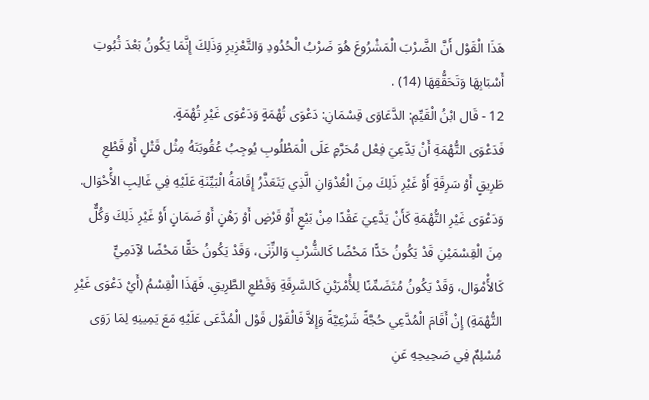هَذَا الْقَوْل أَنَّ الضَّرْبَ الْمَشْرُوعَ هُوَ ضَرْبُ الْحُدُودِ وَالتَّعْزِيرِ وَذَلِكَ إِنَّمَا يَكُونُ بَعْدَ ثُبُوتِ أَسْبَابِهَا وَتَحَقُّقِهَا (14) .
12 - قَال ابْنُ الْقَيِّمِ: الدَّعَاوَى قِسْمَانِ: دَعْوَى تُهْمَةٍ وَدَعْوَى غَيْرِ تُهْمَةٍ.
فَدَعْوَى التُّهْمَةِ أَنْ يَدَّعِيَ فِعْل مُحَرَّمٍ عَلَى الْمَطْلُوبِ يُوجِبُ عُقُوبَتَهُ مِثْل قَتْلٍ أَوْ قَطْعِ طَرِيقٍ أَوْ سَرِقَةٍ أَوْ غَيْرِ ذَلِكَ مِنَ الْعُدْوَانِ الَّذِي يَتَعَذَّرُ إِقَامَةُ الْبَيِّنَةِ عَلَيْهِ فِي غَالِبِ الأَْحْوَال.
وَدَعْوَى غَيْرِ التُّهْمَةِ كَأَنْ يَدَّعِيَ عَقْدًا مِنْ بَيْعٍ أَوْ قَرْضٍ أَوْ رَهْنٍ أَوْ ضَمَانٍ أَوْ غَيْرِ ذَلِكَ وَكُلٌّ مِنَ الْقِسْمَيْنِ قَدْ يَكُونُ حَدًّا مَحْضًا كَالشُّرْبِ وَالزِّنَى، وَقَدْ يَكُونُ حَقًّا مَحْضًا لآِدَمِيٍّ كَالأَْمْوَال، وَقَدْ يَكُونُ مُتَضَمِّنًا لِلأَْمْرَيْنِ كَالسَّرِقَةِ وَقَطْعِ الطَّرِيقِ. فَهَذَا الْقِسْمُ (أَيْ دَعْوَى غَيْرِ التُّهْمَةِ) إِنْ أَقَامَ الْمُدَّعِي حُجَّةً شَرْعِيَّةً وَإِلاَّ فَالْقَوْل قَوْل الْمُدَّعَى عَلَيْهِ مَعَ يَمِينِهِ لِمَا رَوَى مُسْلِمٌ فِي صَحِيحِهِ عَنِ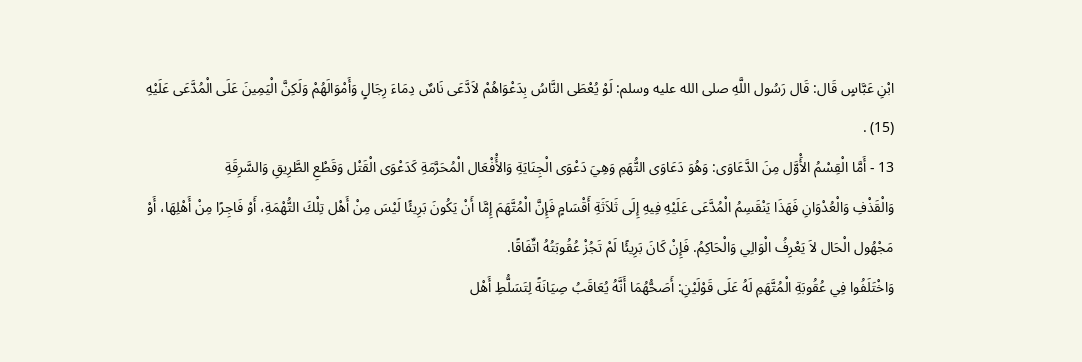ابْنِ عَبَّاسٍ قَال: قَال رَسُول اللَّهِ صلى الله عليه وسلم: لَوْ يُعْطَى النَّاسُ بِدَعْوَاهُمْ لاَدَّعَى نَاسٌ دِمَاءَ رِجَالٍ وَأَمْوَالَهُمْ وَلَكِنَّ الْيَمِينَ عَلَى الْمُدَّعَى عَلَيْهِ (15) .
13 - أَمَّا الْقِسْمُ الأَْوَّل مِنَ الدَّعَاوَى: وَهُوَ دَعَاوَى التُّهَمِ وَهِيَ دَعْوَى الْجِنَايَةِ وَالأَْفْعَال الْمُحَرَّمَةِ كَدَعْوَى الْقَتْل وَقَطْعِ الطَّرِيقِ وَالسَّرِقَةِ
وَالْقَذْفِ وَالْعُدْوَانِ فَهَذَا يَنْقَسِمُ الْمُدَّعَى عَلَيْهِ فِيهِ إِلَى ثَلاَثَةِ أَقْسَامٍ فَإِنَّ الْمُتَّهَمَ إِمَّا أَنْ يَكُونَ بَرِيئًا لَيْسَ مِنْ أَهْل تِلْكَ التُّهْمَةِ، أَوْ فَاجِرًا مِنْ أَهْلِهَا، أَوْ مَجْهُول الْحَال لاَ يَعْرِفُ الْوَالِي وَالْحَاكِمُ. فَإِنْ كَانَ بَرِيئًا لَمْ تَجُزْ عُقُوبَتُهُ اتِّفَاقًا.
وَاخْتَلَفُوا فِي عُقُوبَةِ الْمُتَّهَمِ لَهُ عَلَى قَوْلَيْنِ: أَصَحُّهُمَا أَنَّهُ يُعَاقَبُ صِيَانَةً لِتَسَلُّطِ أَهْل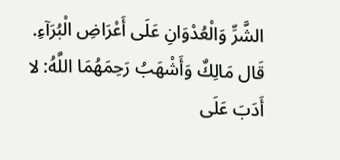الشَّرِّ وَالْعُدْوَانِ عَلَى أَعْرَاضِ الْبُرَآءِ.
قَال مَالِكٌ وَأَشْهَبُ رَحِمَهُمَا اللَّهُ: لا أَدَبَ عَلَى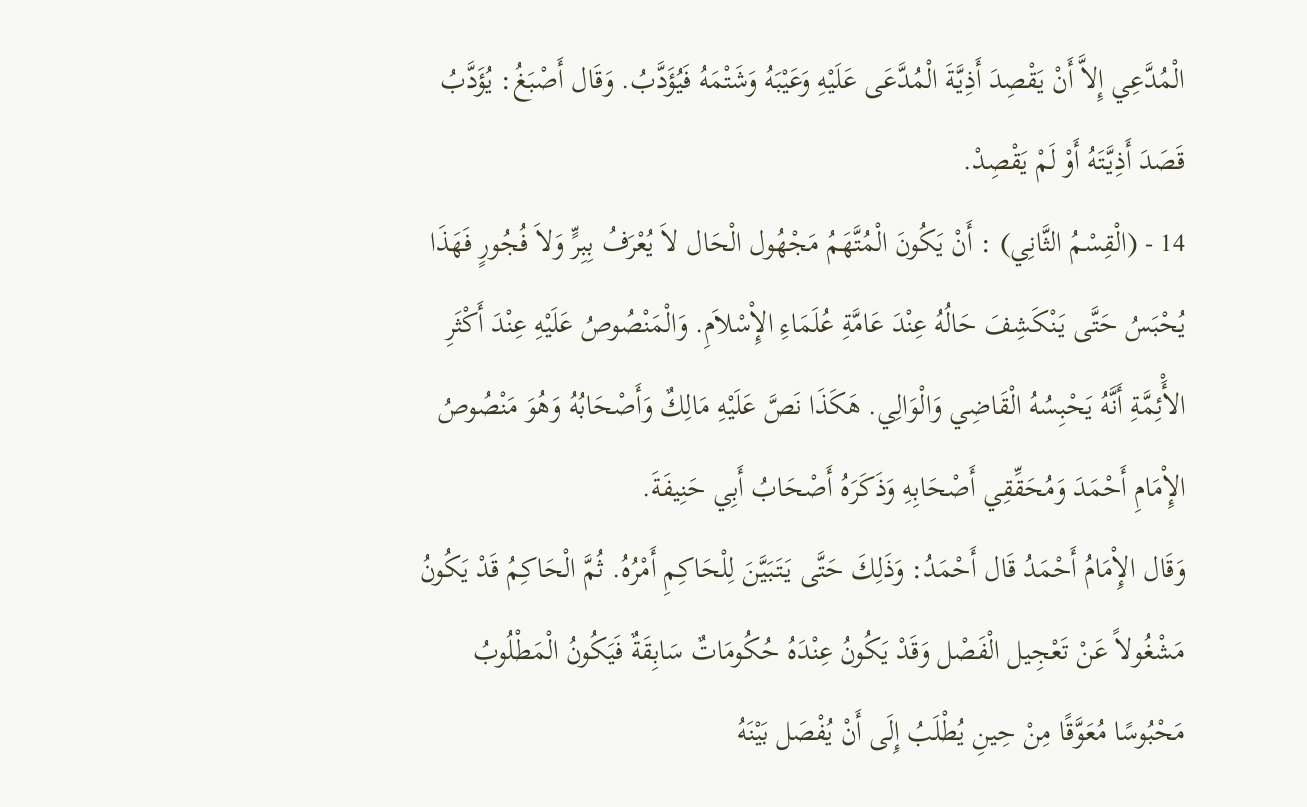الْمُدَّعِي إِلاَّ أَنْ يَقْصِدَ أَذِيَّةَ الْمُدَّعَى عَلَيْهِ وَعَيْبَهُ وَشَتْمَهُ فَيُؤَدَّبُ. وَقَال أَصْبَغُ: يُؤَدَّبُ قَصَدَ أَذِيَّتَهُ أَوْ لَمْ يَقْصِدْ.
14 - (الْقِسْمُ الثَّانِي) : أَنْ يَكُونَ الْمُتَّهَمُ مَجْهُول الْحَال لاَ يُعْرَفُ بِبِرٍّ وَلاَ فُجُورٍ فَهَذَا يُحْبَسُ حَتَّى يَنْكَشِفَ حَالُهُ عِنْدَ عَامَّةِ عُلَمَاءِ الإِْسْلاَمِ. وَالْمَنْصُوصُ عَلَيْهِ عِنْدَ أَكْثَرِ الأَْئِمَّةِ أَنَّهُ يَحْبِسُهُ الْقَاضِي وَالْوَالِي. هَكَذَا نَصَّ عَلَيْهِ مَالِكٌ وَأَصْحَابُهُ وَهُوَ مَنْصُوصُ الإِْمَامِ أَحْمَدَ وَمُحَقِّقِي أَصْحَابِهِ وَذَكَرَهُ أَصْحَابُ أَبِي حَنِيفَةَ.
وَقَال الإِْمَامُ أَحْمَدُ قَال أَحْمَدُ: وَذَلِكَ حَتَّى يَتَبَيَّنَ لِلْحَاكِمِ أَمْرُهُ. ثُمَّ الْحَاكِمُ قَدْ يَكُونُ مَشْغُولاً عَنْ تَعْجِيل الْفَصْل وَقَدْ يَكُونُ عِنْدَهُ حُكُومَاتٌ سَابِقَةٌ فَيَكُونُ الْمَطْلُوبُ مَحْبُوسًا مُعَوَّقًا مِنْ حِينِ يُطْلَبُ إِلَى أَنْ يُفْصَل بَيْنَهُ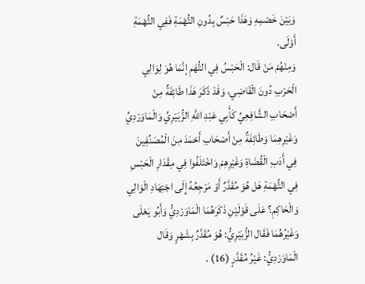وَبَيْنَ خَصْمِهِ وَهَذَا حَبْسٌ بِدُونِ التُّهْمَةِ فَفِي التُّهْمَةِ أَوْلَى.
وَمِنْهُمْ مَنْ قَال: الْحَبْسُ فِي التُّهَمِ إنَّمَا هُوَ لِوَالِي الْحَرْبِ دُونَ الْقَاضِي، وَقَدْ ذَكَرَ هَذَا طَائِفَةٌ مِنْ أَصْحَابِ الشَّافِعِيِّ كَأَبِي عَبْدِ اللَّهِ الزُّبَيْرِيِّ وَالْمَاوَرْدِيِّ وَغَيْرِهِمَا وَطَائِفَةٌ مِنْ أَصْحَابِ أَحْمَدَ مِنَ الْمُصَنِّفِينَ فِي أَدَبِ الْقُضَاةِ وَغَيْرِهِمْ وَاخْتَلَفُوا فِي مِقْدَارِ الْحَبْسِ فِي التُّهْمَةِ هَل هُوَ مُقَدَّرٌ أَوْ مَرْجِعُهُ إِلَى اجْتِهَادِ الْوَالِي وَالْحَاكِمِ؟ عَلَى قَوْلَيْنِ ذَكَرَهُمَا الْمَاوَرْدِيُّ وَأَبُو يَعْلَى وَغَيْرُهُمَا فَقَال الزُّبَيْرِيُّ: هُوَ مُقَدَّرٌ بِشَهْرٍ وَقَال الْمَاوَرْدِيُّ: غَيْرُ مُقَدَّرٍ (16) .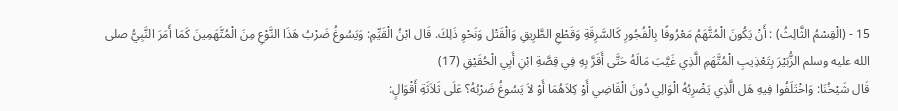15 - (الْقِسْمُ الثَّالِثُ) : أَنْ يَكُونَ الْمُتَّهَمُ مَعْرُوفًا بِالْفُجُورِ كَالسَّرِقَةِ وَقَطْعِ الطَّرِيقِ وَالْقَتْل وَنَحْوِ ذَلِكَ. قَال ابْنُ الْقَيِّمِ: وَيَسُوغُ ضَرْبُ هَذَا النَّوْعِ مِنَ الْمُتَّهَمِينَ كَمَا أَمَرَ النَّبِيُّ صلى الله عليه وسلم الزُّبَيْرَ بِتَعْذِيبِ الْمُتَّهَمِ الَّذِي غَيَّبَ مَالَهُ حَتَّى أَقَرَّ بِهِ فِي قِصَّةِ ابْنِ أَبِي الْحُقَيْقِ (17)
قَال شَيْخُنَا: وَاخْتَلَفُوا فِيهِ هَل الَّذِي يَضْرِبُهُ الْوَالِي دُونَ الْقَاضِي أَوْ كِلاَهُمَا أَوْ لاَ يَسُوغُ ضَرْبُهُ؟ عَلَى ثَلاَثَةِ أَقْوَالٍ: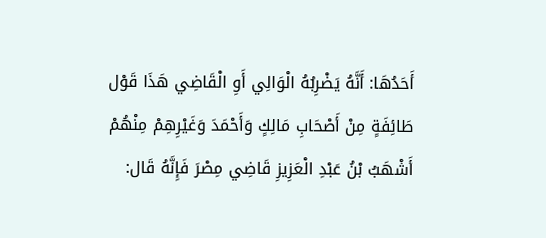أَحَدُهَا: أَنَّهُ يَضْرِبُهُ الْوَالِي أَوِ الْقَاضِي هَذَا قَوْل طَائِفَةٍ مِنْ أَصْحَابِ مَالِكٍ وَأَحْمَدَ وَغَيْرِهِمْ مِنْهُمْ أَشْهَبُ بْنُ عَبْدِ الْعَزِيزِ قَاضِي مِصْرَ فَإِنَّهُ قَال: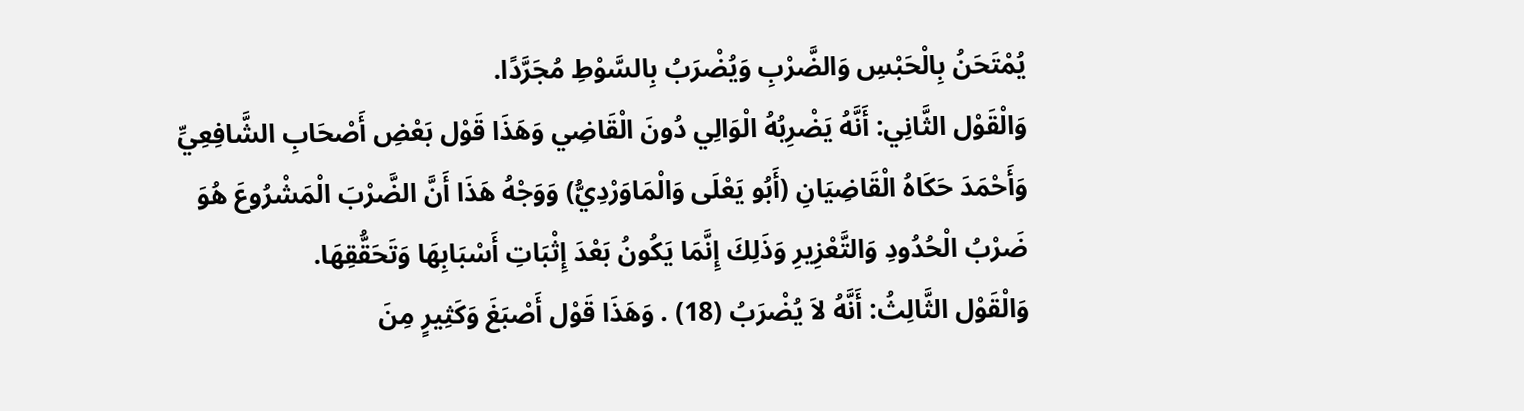يُمْتَحَنُ بِالْحَبْسِ وَالضَّرْبِ وَيُضْرَبُ بِالسَّوْطِ مُجَرَّدًا.
وَالْقَوْل الثَّانِي: أَنَّهُ يَضْرِبُهُ الْوَالِي دُونَ الْقَاضِي وَهَذَا قَوْل بَعْضِ أَصْحَابِ الشَّافِعِيِّ وَأَحْمَدَ حَكَاهُ الْقَاضِيَانِ (أَبُو يَعْلَى وَالْمَاوَرْدِيُّ) وَوَجْهُ هَذَا أَنَّ الضَّرْبَ الْمَشْرُوعَ هُوَ ضَرْبُ الْحُدُودِ وَالتَّعْزِيرِ وَذَلِكَ إِنَّمَا يَكُونُ بَعْدَ إِثْبَاتِ أَسْبَابِهَا وَتَحَقُّقِهَا.
وَالْقَوْل الثَّالِثُ: أَنَّهُ لاَ يُضْرَبُ (18) . وَهَذَا قَوْل أَصْبَغَ وَكَثِيرٍ مِنَ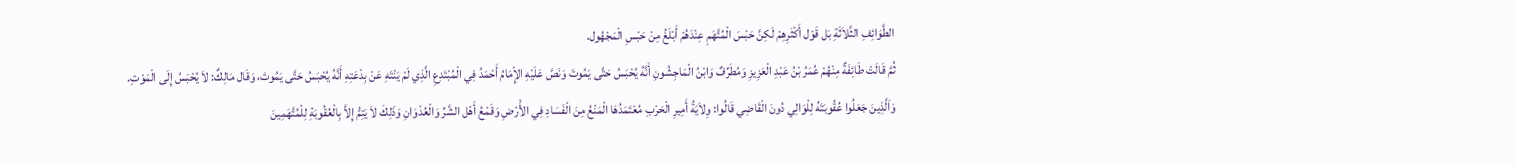الطَّوَائِفِ الثَّلاَثَةِ بَل قَوْل أَكْثَرِهِمْ لَكِنَّ حَبْسَ الْمُتَّهَمِ عِنْدَهُمْ أَبْلَغُ مِنْ حَبْسِ الْمَجْهُول.
ثُمَّ قَالَتْ طَائِفَةٌ مِنْهُمْ عُمَرُ بْنُ عَبْدِ الْعَزِيزِ وَمُطَرِّفٌ وَابْنُ الْمَاجِشُونِ أَنَّهُ يُحْبَسُ حَتَّى يَمُوتَ وَنَصَّ عَلَيْهِ الإِْمَامُ أَحْمَدُ فِي الْمُبْتَدِعِ الَّذِي لَمْ يَنْتَهِ عَنْ بِدْعَتِهِ أَنَّهُ يُحْبَسُ حَتَّى يَمُوتَ، وَقَال مَالِكٌ: لاَ يُحْبَسُ إِلَى الْمَوْتِ.
وَاَلَّذِينَ جَعَلُوا عُقُوبَتَهُ لِلْوَالِي دُونَ الْقَاضِي قَالُوا: وِلاَيَةُ أَمِيرِ الْحَرْبِ مُعْتَمَدُهَا الْمَنْعُ مِنَ الْفَسَادِ فِي الأَْرْضِ وَقَمْعُ أَهْل الشَّرِّ وَالْعُدْوَانِ وَذَلِكَ لاَ يَتِمُّ إِلاَّ بِالْعُقُوبَةِ لِلْمُتَّهَمِينَ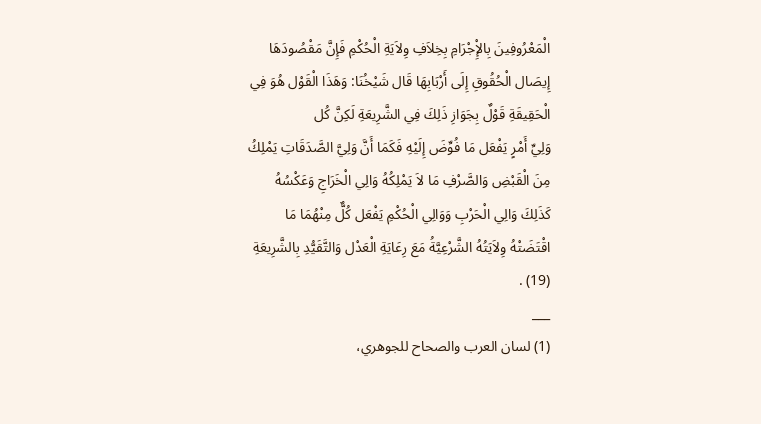الْمَعْرُوفِينَ بِالإِْجْرَامِ بِخِلاَفِ وِلاَيَةِ الْحُكْمِ فَإِنَّ مَقْصُودَهَا إِيصَال الْحُقُوقِ إِلَى أَرْبَابِهَا قَال شَيْخُنَا: وَهَذَا الْقَوْل هُوَ فِي الْحَقِيقَةِ قَوْلٌ بِجَوَازِ ذَلِكَ فِي الشَّرِيعَةِ لَكِنَّ كُل
وَلِيِّ أَمْرٍ يَفْعَل مَا فُوِّضَ إِلَيْهِ فَكَمَا أَنَّ وَلِيَّ الصَّدَقَاتِ يَمْلِكُ مِنَ الْقَبْضِ وَالصَّرْفِ مَا لاَ يَمْلِكُهُ وَالِي الْخَرَاجِ وَعَكْسُهُ كَذَلِكَ وَالِي الْحَرْبِ وَوَالِي الْحُكْمِ يَفْعَل كُلٌّ مِنْهُمَا مَا اقْتَضَتْهُ وِلاَيَتُهُ الشَّرْعِيَّةُ مَعَ رِعَايَةِ الْعَدْل وَالتَّقَيُّدِ بِالشَّرِيعَةِ (19) .
___
(1) لسان العرب والصحاح للجوهري،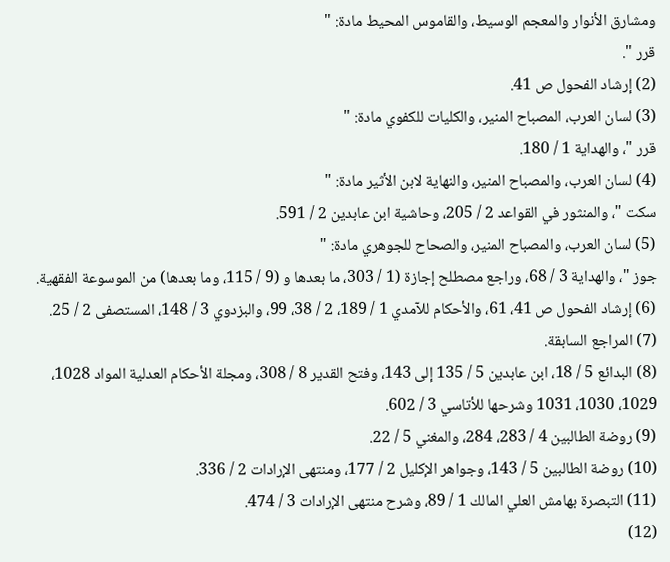ومشارق الأنوار والمعجم الوسيط، والقاموس المحيط مادة: "
قرر ".
(2) إرشاد الفحول ص 41.
(3) لسان العرب، المصباح المنير، والكليات للكفوي مادة: "
قرر "، والهداية 1 / 180.
(4) لسان العرب، والمصباح المنير، والنهاية لابن الأثير مادة: "
سكت "، والمنثور في القواعد 2 / 205، وحاشية ابن عابدين 2 / 591.
(5) لسان العرب، والمصباح المنير، والصحاح للجوهري مادة: "
جوز "، والهداية 3 / 68، وراجع مصطلح إجازة (1 / 303، ما بعدها و (9 / 115، وما بعدها) من الموسوعة الفقهية.
(6) إرشاد الفحول ص 41، 61، والأحكام للآمدي 1 / 189، 2 / 38، 99، والبزدوي 3 / 148، المستصفى 2 / 25.
(7) المراجع السابقة.
(8) البدائع 5 / 18، ابن عابدين 5 / 135 إلى 143، وفتح القدير 8 / 308، ومجلة الأحكام العدلية المواد 1028، 1029، 1030، 1031 وشرحها للأتاسي 3 / 602.
(9) روضة الطالبين 4 / 283، 284، والمغني 5 / 22.
(10) روضة الطالبين 5 / 143، وجواهر الإكليل 2 / 177، ومنتهى الإرادات 2 / 336.
(11) التبصرة بهامش العلي المالك 1 / 89، وشرح منتهى الإرادات 3 / 474.
(12)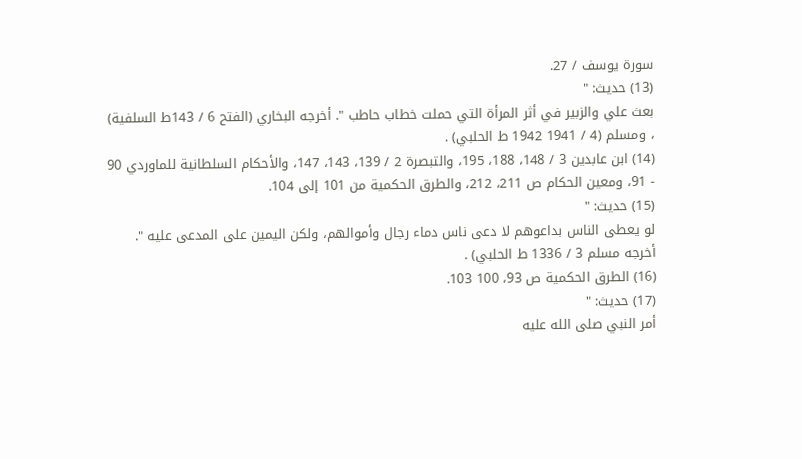سورة يوسف / 27.
(13) حديث: "
بعث علي والزبير في أثر المرأة التي حملت خطاب حاطب ". أخرجه البخاري (الفتح 6 / 143ط السلفية) ، ومسلم (4 / 1941 1942 ط الحلبي) .
(14) ابن عابدين 3 / 148، 188، 195، والتبصرة 2 / 139، 143، 147، والأحكام السلطانية للماوردي 90 - 91، ومعين الحكام ص 211، 212، والطرق الحكمية من 101 إلى 104.
(15) حديث: "
لو يعطى الناس بداعوهم لا دعى ناس دماء رجال وأموالهم، ولكن اليمين على المدعى عليه ". أخرجه مسلم 3 / 1336 ط الحلبي) .
(16) الطرق الحكمية ص 93، 100 103.
(17) حديث: "
أمر النبي صلى الله عليه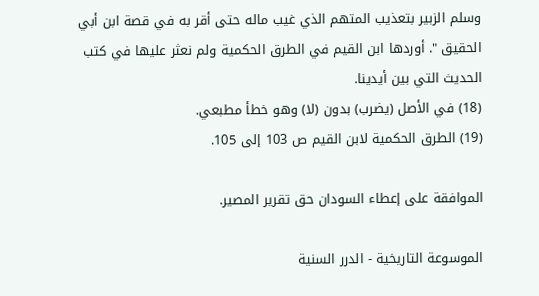وسلم الزبير بتعذيب المتهم الذي غيب ماله حتى أقر به في قصة ابن أبي الحقيق ". أوردها ابن القيم في الطرق الحكمية ولم نعثر عليها في كتب الحديث التي بين أيدينا.
(18) في الأصل (يضرب) بدون (لا) وهو خطأ مطبعي.
(19) الطرق الحكمية لابن القيم ص 103 إلى 105.

الموافقة على إعطاء السودان حق تقرير المصير.

الموسوعة التاريخية - الدرر السنية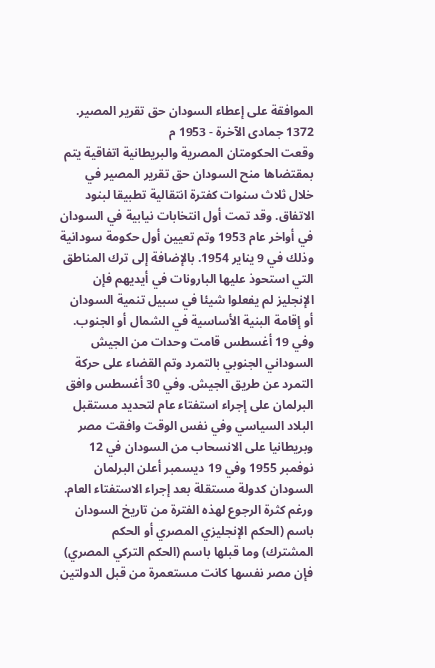الموافقة على إعطاء السودان حق تقرير المصير.
1372 جمادى الآخرة - 1953 م
وقعت الحكومتان المصرية والبريطانية اتفاقية يتم بمقتضاها منح السودان حق تقرير المصير في خلال ثلاث سنوات كفترة انتقالية تطبيقا لبنود الاتفاق. وقد تمت أول انتخابات نيابية في السودان في أواخر عام 1953 وتم تعيين أول حكومة سودانية وذلك في 9 يناير 1954. بالإضافة إلى ترك المناطق التي استحوذ عليها البارونات في أيديهم فإن الإنجليز لم يفعلوا شيئا في سبيل تنمية السودان أو إقامة البنية الأساسية في الشمال أو الجنوب. وفي 19 أغسطس قامت وحدات من الجيش السوداني الجنوبي بالتمرد وتم القضاء على حركة التمرد عن طريق الجيش. وفي 30 أغسطس وافق البرلمان على إجراء استفتاء عام لتحديد مستقبل البلاد السياسي وفي نفس الوقت وافقت مصر وبريطانيا على الانسحاب من السودان في 12 نوفمبر 1955 وفي 19 ديسمبر أعلن البرلمان السودان كدولة مستقلة بعد إجراء الاستفتاء العام. ورغم كثرة الرجوع لهذه الفترة من تاريخ السودان باسم (الحكم الإنجليزي المصري أو الحكم المشترك) وما قبلها باسم (الحكم التركي المصري) فإن مصر نفسها كانت مستعمرة من قبل الدولتين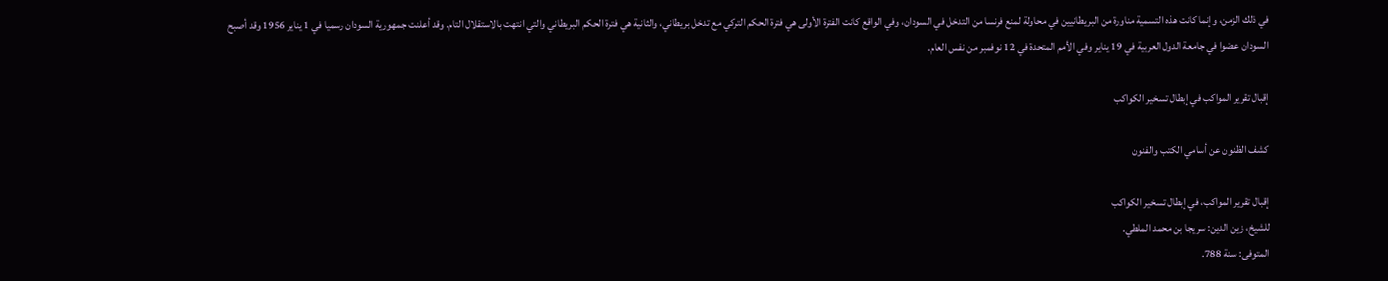في ذلك الزمن، وإنما كانت هذه التسمية مناورة من البريطانيين في محاولة لمنع فرنسا من التدخل في السودان، وفي الواقع كانت الفترة الأولى هي فترة الحكم التركي مع تدخل بريطاني، والثانية هي فترة الحكم البريطاني والتي انتهت بالاستقلال التام. وقد أعلنت جمهورية السودان رسميا في 1 يناير 1956 وقد أصبح السودان عضوا في جامعة الدول العربية في 19 يناير وفي الأمم المتحدة في 12 نوفمبر من نفس العام.

إقبال تقرير المواكب في إبطال تسخير الكواكب

كشف الظنون عن أسامي الكتب والفنون

إقبال تقرير المواكب، في إبطال تسخير الكواكب
للشيخ، زين الدين: سريجا بن محمد الملطي.
المتوفى: سنة 788.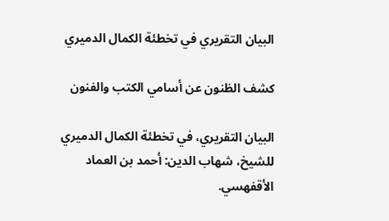البيان التقريري في تخطئة الكمال الدميري

كشف الظنون عن أسامي الكتب والفنون

البيان التقريري، في تخطئة الكمال الدميري
للشيخ، شهاب الدين: أحمد بن العماد الأقفهسي.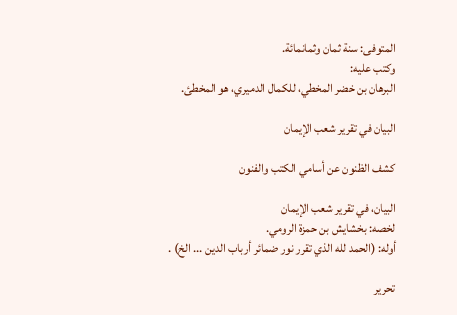المتوفى: سنة ثمان وثمانمائة.
وكتب عليه:
البرهان بن خضر المخطي، للكمال الدميري، هو المخطئ.

البيان في تقرير شعب الإيمان

كشف الظنون عن أسامي الكتب والفنون

البيان، في تقرير شعب الإيمان
لخصه: بخشايش بن حمزة الرومي.
أوله: (الحمد لله الذي تقرر نور ضمائر أرباب الدين ... الخ) .

تحرير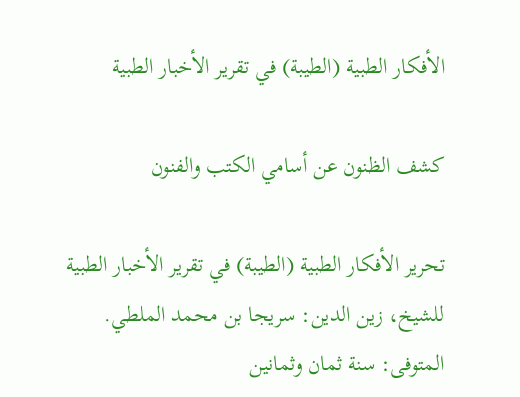الأفكار الطبية (الطيبة) في تقرير الأخبار الطبية

كشف الظنون عن أسامي الكتب والفنون

تحرير الأفكار الطبية (الطيبة) في تقرير الأخبار الطبية
للشيخ، زين الدين: سريجا بن محمد الملطي.
المتوفى: سنة ثمان وثمانين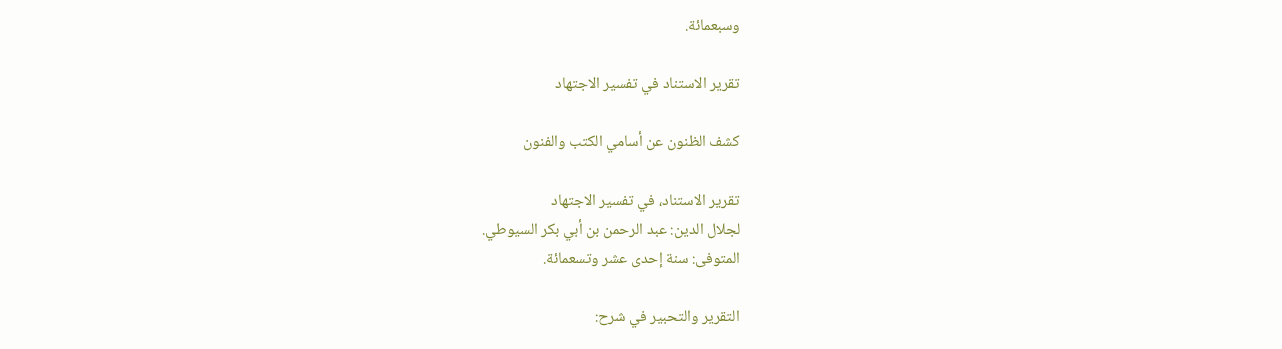وسبعمائة.

تقرير الاستناد في تفسير الاجتهاد

كشف الظنون عن أسامي الكتب والفنون

تقرير الاستناد، في تفسير الاجتهاد
لجلال الدين: عبد الرحمن بن أبي بكر السيوطي.
المتوفى: سنة إحدى عشر وتسعمائة.

التقرير والتحبير في شرح: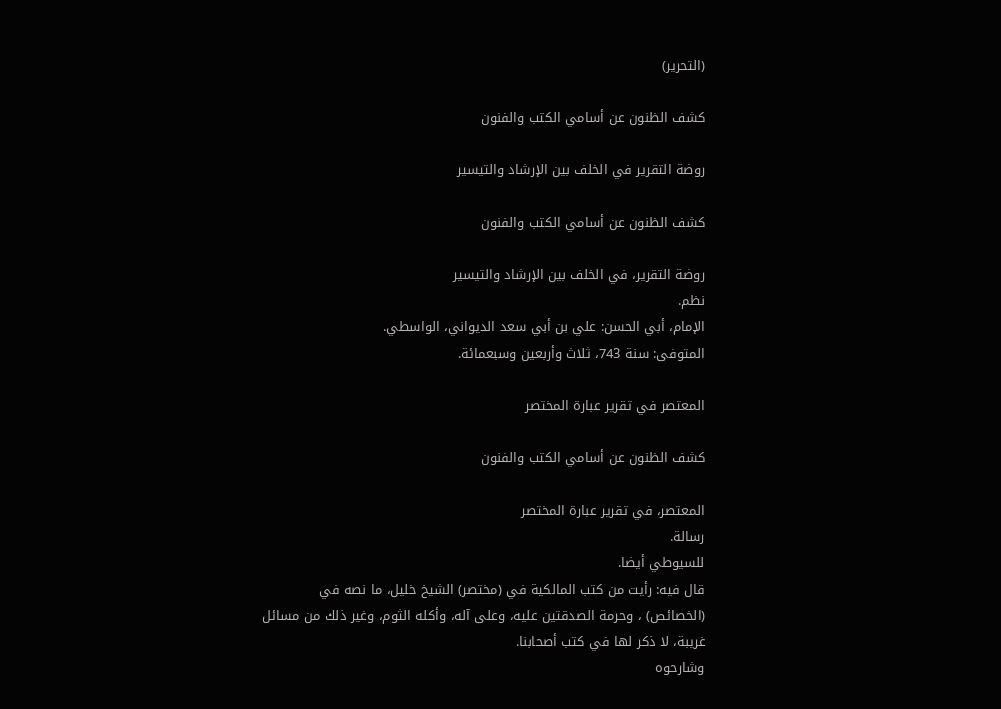(التحرير)

كشف الظنون عن أسامي الكتب والفنون

روضة التقرير في الخلف بين الإرشاد والتيسير

كشف الظنون عن أسامي الكتب والفنون

روضة التقرير، في الخلف بين الإرشاد والتيسير
نظم.
الإمام، أبي الحسن: علي بن أبي سعد الديواني، الواسطي.
المتوفى: سنة 743، ثلاث وأربعين وسبعمائة.

المعتصر في تقرير عبارة المختصر

كشف الظنون عن أسامي الكتب والفنون

المعتصر، في تقرير عبارة المختصر
رسالة.
للسيوطي أيضا.
قال فيه: رأيت من كتب المالكية في (مختصر) الشيخ خليل، ما نصه في (الخصائص) ، وحرمة الصدقتين عليه، وعلى آله، وأكله الثوم، وغير ذلك من مسائل غريبة، لا ذكر لها في كتب أصحابنا.
وشارحوه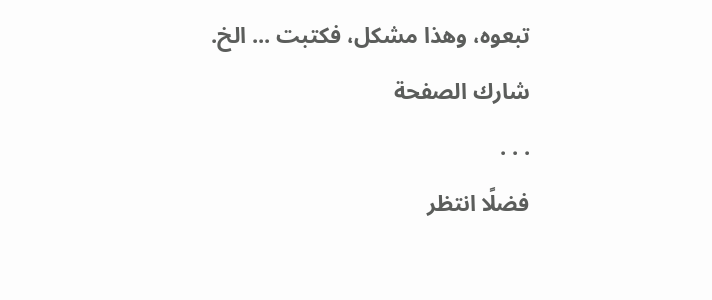تبعوه، وهذا مشكل، فكتبت ... الخ.
شارك الصفحة
. . .
فضلًا انتظر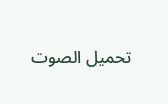تحميل الصوت